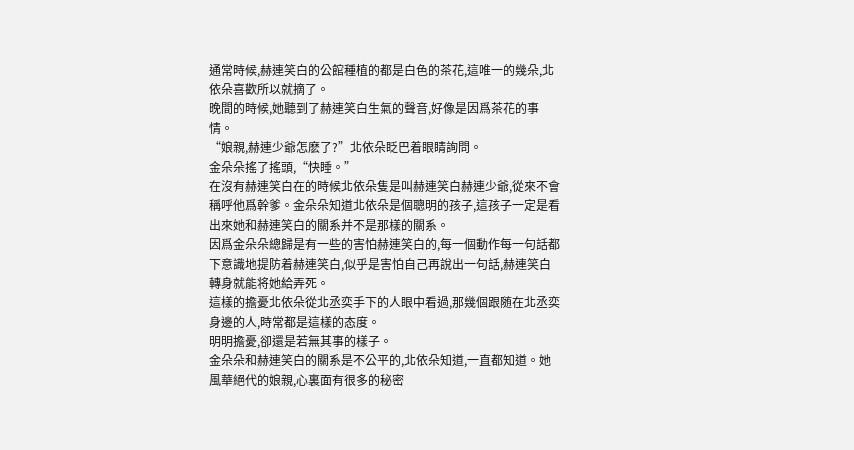通常時候,赫連笑白的公館種植的都是白色的茶花,這唯一的幾朵,北依朵喜歡所以就摘了。
晚間的時候,她聽到了赫連笑白生氣的聲音,好像是因爲茶花的事情。
“娘親,赫連少爺怎麽了?”北依朵眨巴着眼睛詢問。
金朵朵搖了搖頭,“快睡。”
在沒有赫連笑白在的時候北依朵隻是叫赫連笑白赫連少爺,從來不會稱呼他爲幹爹。金朵朵知道北依朵是個聰明的孩子,這孩子一定是看出來她和赫連笑白的關系并不是那樣的關系。
因爲金朵朵總歸是有一些的害怕赫連笑白的,每一個動作每一句話都下意識地提防着赫連笑白,似乎是害怕自己再說出一句話,赫連笑白轉身就能将她給弄死。
這樣的擔憂北依朵從北丞奕手下的人眼中看過,那幾個跟随在北丞奕身邊的人,時常都是這樣的态度。
明明擔憂,卻還是若無其事的樣子。
金朵朵和赫連笑白的關系是不公平的,北依朵知道,一直都知道。她風華絕代的娘親,心裏面有很多的秘密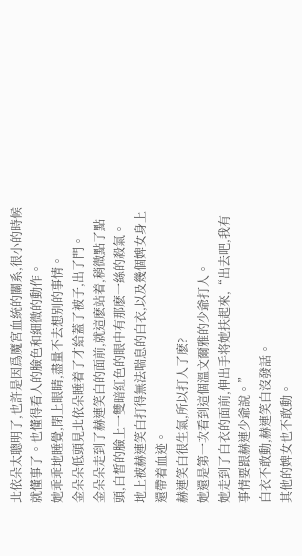北依朵太聰明了,也許是因爲魔宮血統的關系,很小的時候就懂事了。也懂得看人的臉色和細微的動作。
她乖乖地睡覺,閉上眼睛,盡量不去想别的事情。
金朵朵低頭見北依朵睡着了才給蓋了被子,出了門。
金朵朵走到了赫連笑白的面前,就這麽站着,稍微點了點頭,白皙的臉上一雙暗紅色的眼中有那麽一絲的殺氣。
地上被赫連笑白打得無法喘息的白衣,以及幾個婢女身上還帶着血迹。
赫連笑白很生氣,所以打人了麽?
她還是第一次看到這個溫文爾雅的少爺打人。
她走到了白衣的面前,伸出手将她扶起來,“出去吧,我有事情要跟赫連少爺說。”
白衣不敢動,赫連笑白沒發話。
其他的婢女也不敢動。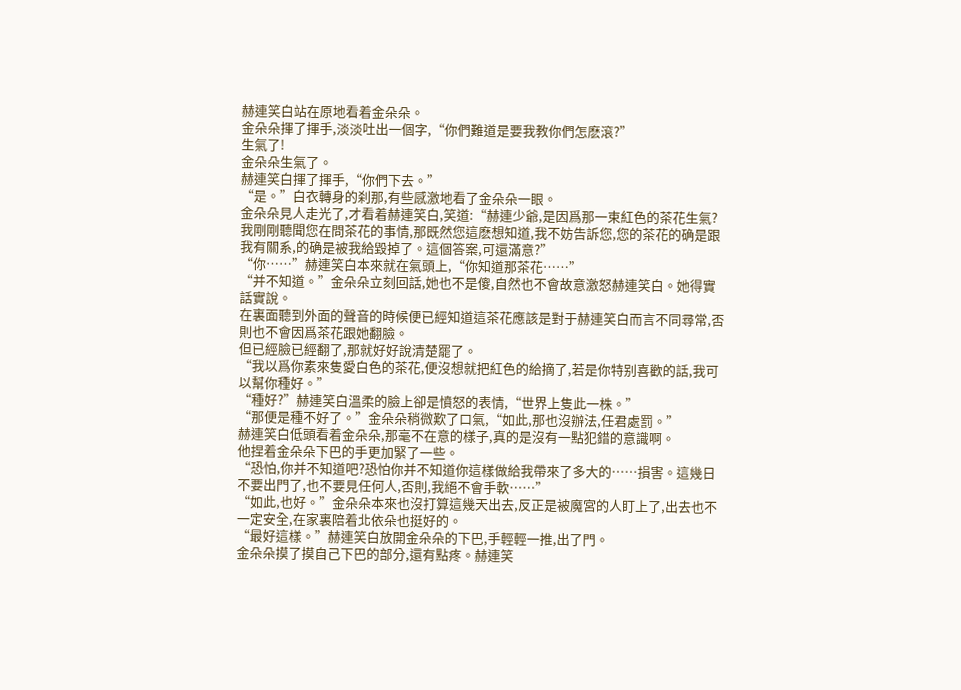赫連笑白站在原地看着金朵朵。
金朵朵揮了揮手,淡淡吐出一個字,“你們難道是要我教你們怎麽滾?”
生氣了!
金朵朵生氣了。
赫連笑白揮了揮手,“你們下去。”
“是。”白衣轉身的刹那,有些感激地看了金朵朵一眼。
金朵朵見人走光了,才看着赫連笑白,笑道:“赫連少爺,是因爲那一束紅色的茶花生氣?我剛剛聽聞您在問茶花的事情,那既然您這麽想知道,我不妨告訴您,您的茶花的确是跟我有關系,的确是被我給毀掉了。這個答案,可還滿意?”
“你……”赫連笑白本來就在氣頭上,“你知道那茶花……”
“并不知道。”金朵朵立刻回話,她也不是傻,自然也不會故意激怒赫連笑白。她得實話實說。
在裏面聽到外面的聲音的時候便已經知道這茶花應該是對于赫連笑白而言不同尋常,否則也不會因爲茶花跟她翻臉。
但已經臉已經翻了,那就好好說清楚罷了。
“我以爲你素來隻愛白色的茶花,便沒想就把紅色的給摘了,若是你特别喜歡的話,我可以幫你種好。”
“種好?”赫連笑白溫柔的臉上卻是憤怒的表情,“世界上隻此一株。”
“那便是種不好了。”金朵朵稍微歎了口氣,“如此,那也沒辦法,任君處罰。”
赫連笑白低頭看着金朵朵,那毫不在意的樣子,真的是沒有一點犯錯的意識啊。
他捏着金朵朵下巴的手更加緊了一些。
“恐怕,你并不知道吧?恐怕你并不知道你這樣做給我帶來了多大的……損害。這幾日不要出門了,也不要見任何人,否則,我絕不會手軟……”
“如此,也好。”金朵朵本來也沒打算這幾天出去,反正是被魔宮的人盯上了,出去也不一定安全,在家裏陪着北依朵也挺好的。
“最好這樣。”赫連笑白放開金朵朵的下巴,手輕輕一推,出了門。
金朵朵摸了摸自己下巴的部分,還有點疼。赫連笑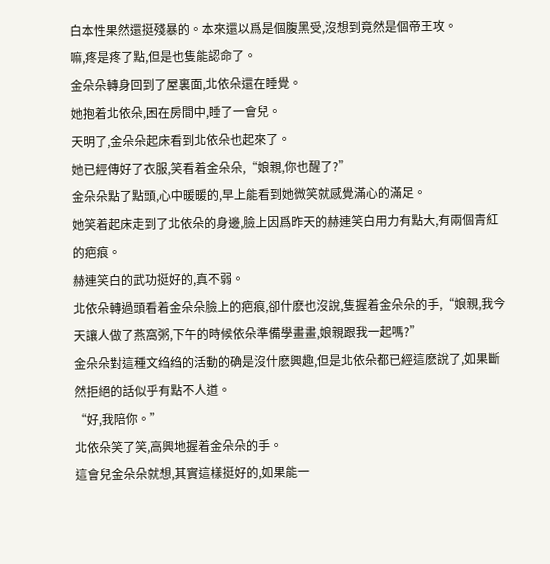白本性果然還挺殘暴的。本來還以爲是個腹黑受,沒想到竟然是個帝王攻。
嘛,疼是疼了點,但是也隻能認命了。
金朵朵轉身回到了屋裏面,北依朵還在睡覺。
她抱着北依朵,困在房間中,睡了一會兒。
天明了,金朵朵起床看到北依朵也起來了。
她已經傳好了衣服,笑看着金朵朵,“娘親,你也醒了?”
金朵朵點了點頭,心中暖暖的,早上能看到她微笑就感覺滿心的滿足。
她笑着起床走到了北依朵的身邊,臉上因爲昨天的赫連笑白用力有點大,有兩個青紅的疤痕。
赫連笑白的武功挺好的,真不弱。
北依朵轉過頭看着金朵朵臉上的疤痕,卻什麽也沒說,隻握着金朵朵的手,“娘親,我今天讓人做了燕窩粥,下午的時候依朵準備學畫畫,娘親跟我一起嗎?”
金朵朵對這種文绉绉的活動的确是沒什麽興趣,但是北依朵都已經這麽說了,如果斷然拒絕的話似乎有點不人道。
“好,我陪你。”
北依朵笑了笑,高興地握着金朵朵的手。
這會兒金朵朵就想,其實這樣挺好的,如果能一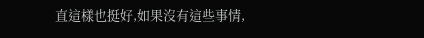直這樣也挺好,如果沒有這些事情,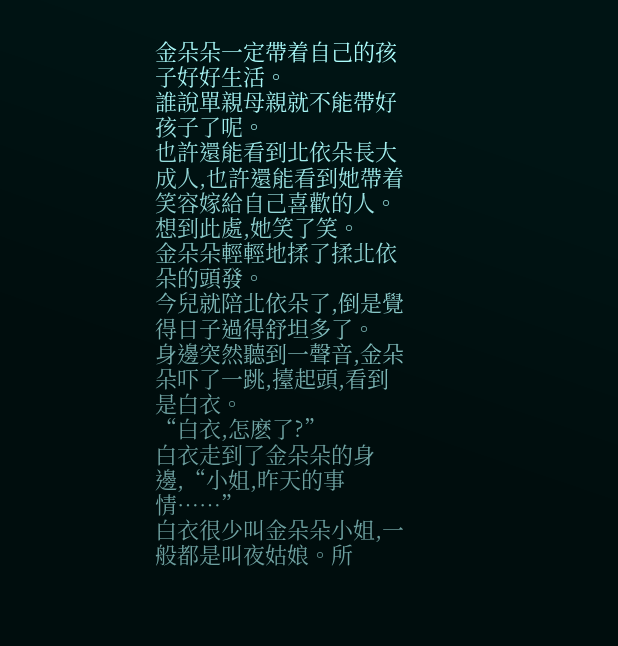金朵朵一定帶着自己的孩子好好生活。
誰說單親母親就不能帶好孩子了呢。
也許還能看到北依朵長大成人,也許還能看到她帶着笑容嫁給自己喜歡的人。
想到此處,她笑了笑。
金朵朵輕輕地揉了揉北依朵的頭發。
今兒就陪北依朵了,倒是覺得日子過得舒坦多了。
身邊突然聽到一聲音,金朵朵吓了一跳,擡起頭,看到是白衣。
“白衣,怎麽了?”
白衣走到了金朵朵的身邊,“小姐,昨天的事情……”
白衣很少叫金朵朵小姐,一般都是叫夜姑娘。所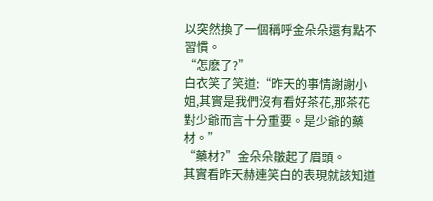以突然換了一個稱呼金朵朵還有點不習慣。
“怎麽了?”
白衣笑了笑道:“昨天的事情謝謝小姐,其實是我們沒有看好茶花,那茶花對少爺而言十分重要。是少爺的藥材。”
“藥材?”金朵朵皺起了眉頭。
其實看昨天赫連笑白的表現就該知道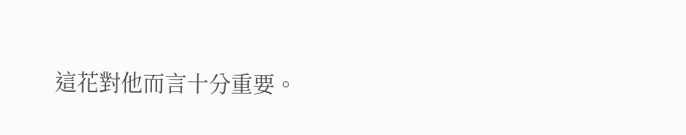這花對他而言十分重要。